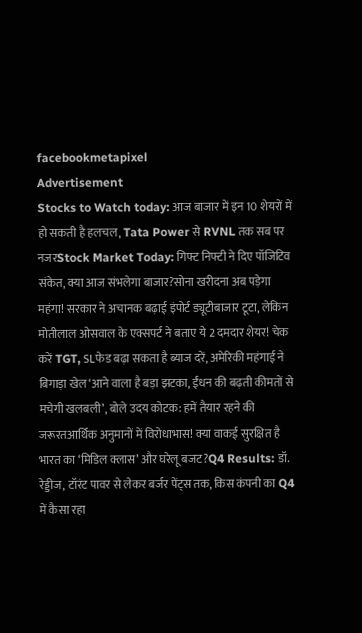facebookmetapixel
Advertisement
Stocks to Watch today: आज बाजार में इन 10 शेयरों में हो सकती है हलचल, Tata Power से RVNL तक सब पर नजरStock Market Today: गिफ्ट निफ्टी ने दिए पॉजिटिव संकेत, क्या आज संभलेगा बाजार?सोना खरीदना अब पड़ेगा महंगा! सरकार ने अचानक बढ़ाई इंपोर्ट ड्यूटीबाजार टूटा, लेकिन मोतीलाल ओसवाल के एक्सपर्ट ने बताए ये 2 दमदार शेयर! चेक करें TGT, SLफेड बढ़ा सकता है ब्याज दरें, अमेरिकी महंगाई ने बिगाड़ा खेल‘आने वाला है बड़ा झटका, ईंधन की बढ़ती कीमतों से मचेगी खलबली’, बोले उदय कोटक: हमें तैयार रहने की जरूरतआर्थिक अनुमानों में विरोधाभास! क्या वाकई सुरक्षित है भारत का ‘मिडिल क्लास’ और घरेलू बजट?Q4 Results: डॉ. रेड्डीज, टॉरंट पावर से लेकर बर्जर पेंट्स तक, किस कंपनी का Q4 में कैसा रहा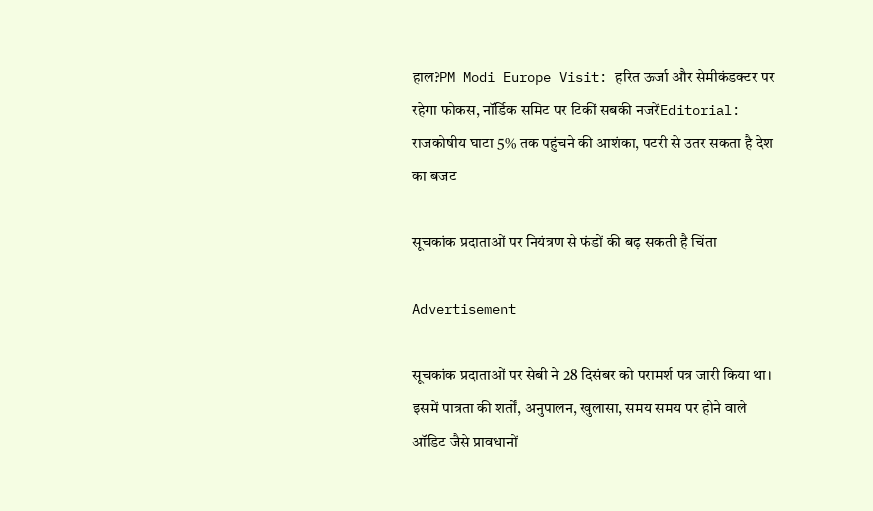हाल?PM Modi Europe Visit: हरित ऊर्जा और सेमीकंडक्टर पर रहेगा फोकस, नॉर्डिक समिट पर टिकीं सबकी नजरेंEditorial: राजकोषीय घाटा 5% तक पहुंचने की आशंका, पटरी से उतर सकता है देश का बजट

सूचकांक प्रदाताओं पर नियंत्रण से फंडों की बढ़ सकती है चिंता

Advertisement

सूचकांक प्रदाताओं पर सेबी ने 28 दिसंबर को परामर्श पत्र जारी किया था। इसमें पात्रता की शर्तों, अनुपालन, खुलासा, समय समय पर होने वाले ऑडिट जैसे प्रावधानों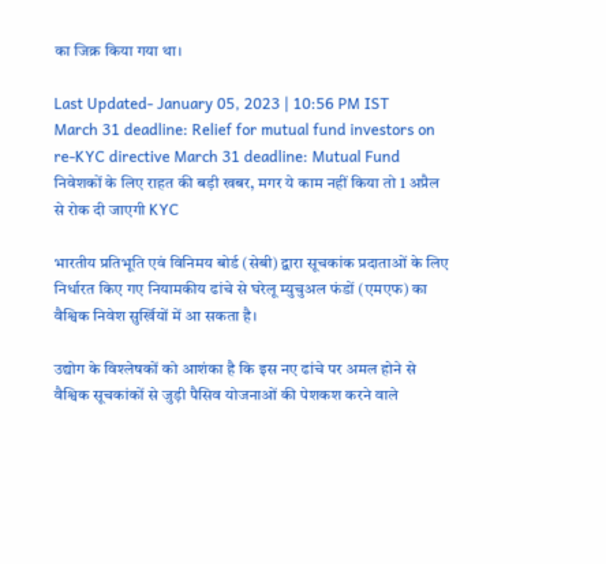का जिक्र किया गया था।

Last Updated- January 05, 2023 | 10:56 PM IST
March 31 deadline: Relief for mutual fund investors on re-KYC directive March 31 deadline: Mutual Fund निवेशकों के लिए राहत की बड़ी खबर, मगर ये काम नहीं किया तो 1 अप्रैल से रोक दी जाएगी KYC

भारतीय प्रतिभूति एवं विनिमय बोर्ड (सेबी) द्वारा सूचकांक प्रदाताओं के लिए निर्धारत किए गए नियामकीय ढांचे से घरेलू म्युचुअल फंडों (एमएफ) का वैश्विक निवेश सुर्खियों में आ सकता है।

उद्योग के विश्लेषकों को आशंका है कि इस नए ढांचे पर अमल होने से वैश्विक सूचकांकों से जुड़ी पैसिव योजनाओं की पेशकश करने वाले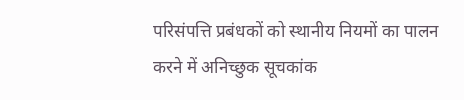परिसंपत्ति प्रबंधकों को स्थानीय नियमों का पालन करने में अनिच्छुक सूचकांक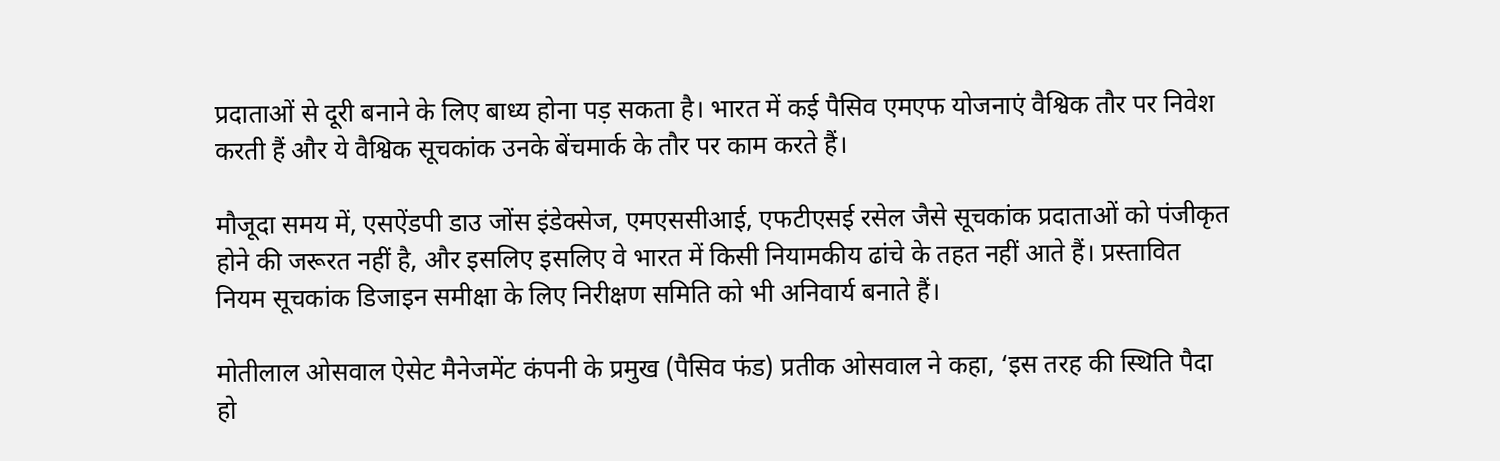प्रदाताओं से दूरी बनाने के लिए बाध्य होना पड़ सकता है। भारत में कई पैसिव एमएफ योजनाएं वैश्विक तौर पर निवेश करती हैं और ये वैश्विक सूचकांक उनके बेंचमार्क के तौर पर काम करते हैं।

मौजूदा समय में, एसऐंडपी डाउ जोंस इंडेक्सेज, एमएससीआई, एफटीएसई रसेल जैसे सूचकांक प्रदाताओं को पंजीकृत होने की जरूरत नहीं है, और इसलिए इसलिए वे भारत में किसी नियामकीय ढांचे के तहत नहीं आते हैं। प्रस्तावित नियम सूचकांक डिजाइन समीक्षा के लिए निरीक्षण समिति को भी अनिवार्य बनाते हैं।

मोतीलाल ओसवाल ऐसेट मैनेजमेंट कंपनी के प्रमुख (पैसिव फंड) प्रतीक ओसवाल ने कहा, ‘इस तरह की स्थिति पैदा हो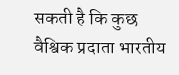सकती है कि कुछ वैश्विक प्रदाता भारतीय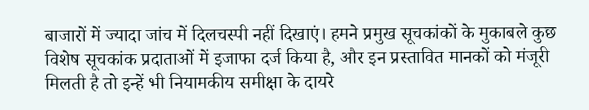बाजारों में ज्यादा जांच में दिलचस्पी नहीं दिखाएं। हमने प्रमुख सूचकांकों के मुकाबले कुछ विशेष सूचकांक प्रदाताओं में इजाफा दर्ज किया है, और इन प्रस्तावित मानकों को मंजूरी मिलती है तो इन्हें भी नियामकीय समीक्षा के दायरे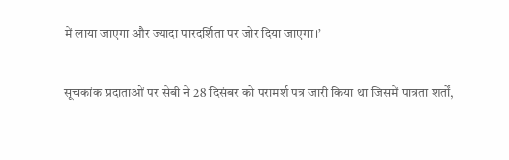में लाया जाएगा और ज्यादा पारदर्शिता पर जोर दिया जाएगा।’

सूचकांक प्रदाताओं पर सेबी ने 28 दिसंबर को परामर्श पत्र जारी किया था जिसमें पात्रता शर्तों,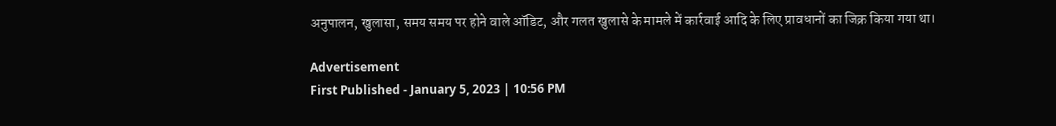अनुपालन, खुलासा, समय समय पर होने वाले ऑडिट, और गलत खुलासे के मामले में कार्रवाई आदि के लिए प्रावधानों का जिक्र किया गया था।

Advertisement
First Published - January 5, 2023 | 10:56 PM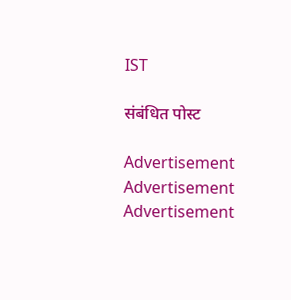IST

संबंधित पोस्ट

Advertisement
Advertisement
Advertisement